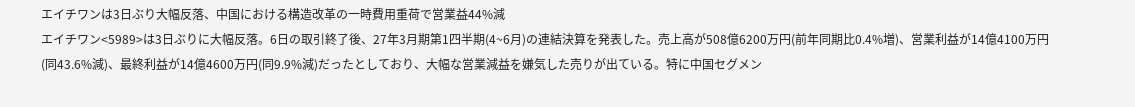エイチワンは3日ぶり大幅反落、中国における構造改革の一時費用重荷で営業益44%減
エイチワン<5989>は3日ぶりに大幅反落。6日の取引終了後、27年3月期第1四半期(4~6月)の連結決算を発表した。売上高が508億6200万円(前年同期比0.4%増)、営業利益が14億4100万円(同43.6%減)、最終利益が14億4600万円(同9.9%減)だったとしており、大幅な営業減益を嫌気した売りが出ている。特に中国セグメン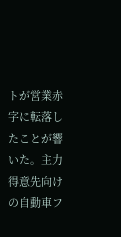トが営業赤字に転落したことが響いた。主力得意先向けの自動車フ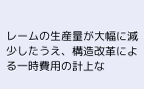レームの生産量が大幅に減少したうえ、構造改革による一時費用の計上な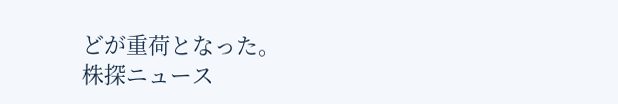どが重荷となった。
株探ニュース